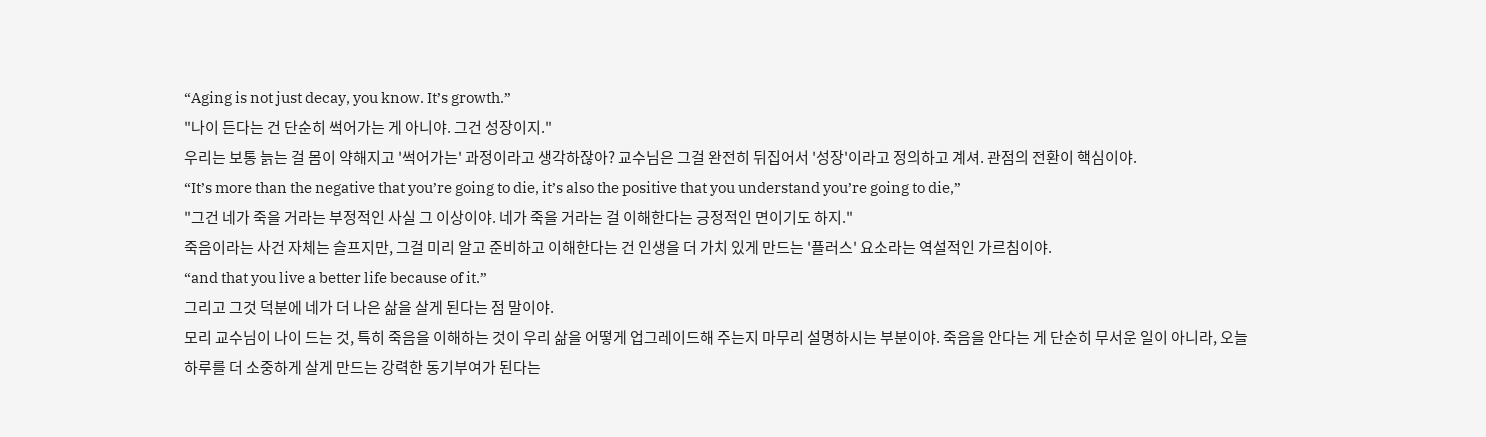“Aging is not just decay, you know. It’s growth.”
"나이 든다는 건 단순히 썩어가는 게 아니야. 그건 성장이지."
우리는 보통 늙는 걸 몸이 약해지고 '썩어가는' 과정이라고 생각하잖아? 교수님은 그걸 완전히 뒤집어서 '성장'이라고 정의하고 계셔. 관점의 전환이 핵심이야.
“It’s more than the negative that you’re going to die, it’s also the positive that you understand you’re going to die,”
"그건 네가 죽을 거라는 부정적인 사실 그 이상이야. 네가 죽을 거라는 걸 이해한다는 긍정적인 면이기도 하지."
죽음이라는 사건 자체는 슬프지만, 그걸 미리 알고 준비하고 이해한다는 건 인생을 더 가치 있게 만드는 '플러스' 요소라는 역설적인 가르침이야.
“and that you live a better life because of it.”
그리고 그것 덕분에 네가 더 나은 삶을 살게 된다는 점 말이야.
모리 교수님이 나이 드는 것, 특히 죽음을 이해하는 것이 우리 삶을 어떻게 업그레이드해 주는지 마무리 설명하시는 부분이야. 죽음을 안다는 게 단순히 무서운 일이 아니라, 오늘 하루를 더 소중하게 살게 만드는 강력한 동기부여가 된다는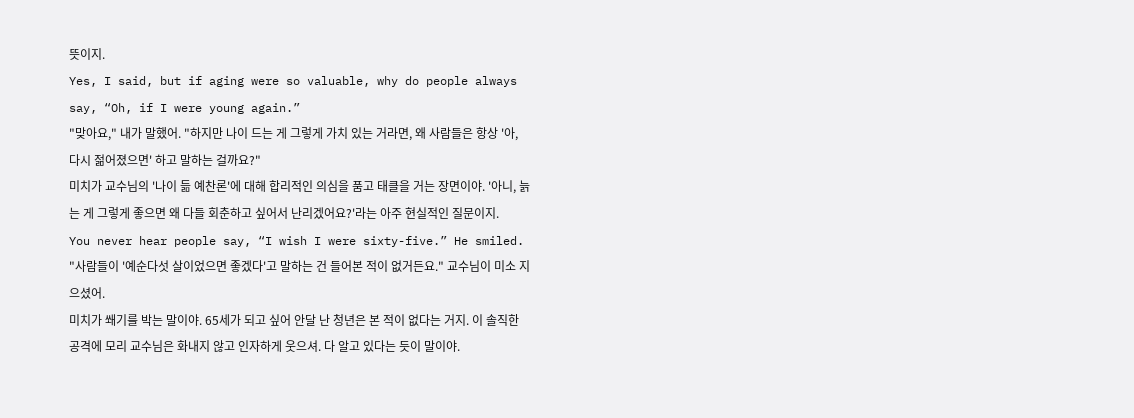뜻이지.
Yes, I said, but if aging were so valuable, why do people always say, “Oh, if I were young again.”
"맞아요," 내가 말했어. "하지만 나이 드는 게 그렇게 가치 있는 거라면, 왜 사람들은 항상 '아, 다시 젊어졌으면' 하고 말하는 걸까요?"
미치가 교수님의 '나이 듦 예찬론'에 대해 합리적인 의심을 품고 태클을 거는 장면이야. '아니, 늙는 게 그렇게 좋으면 왜 다들 회춘하고 싶어서 난리겠어요?'라는 아주 현실적인 질문이지.
You never hear people say, “I wish I were sixty-five.” He smiled.
"사람들이 '예순다섯 살이었으면 좋겠다'고 말하는 건 들어본 적이 없거든요." 교수님이 미소 지으셨어.
미치가 쐐기를 박는 말이야. 65세가 되고 싶어 안달 난 청년은 본 적이 없다는 거지. 이 솔직한 공격에 모리 교수님은 화내지 않고 인자하게 웃으셔. 다 알고 있다는 듯이 말이야.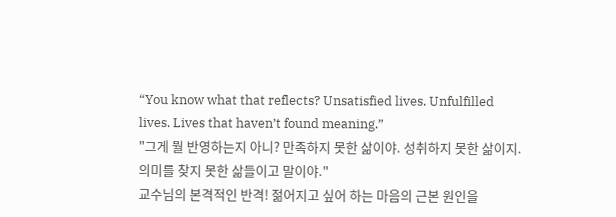“You know what that reflects? Unsatisfied lives. Unfulfilled lives. Lives that haven’t found meaning.”
"그게 뭘 반영하는지 아니? 만족하지 못한 삶이야. 성취하지 못한 삶이지. 의미를 찾지 못한 삶들이고 말이야."
교수님의 본격적인 반격! 젊어지고 싶어 하는 마음의 근본 원인을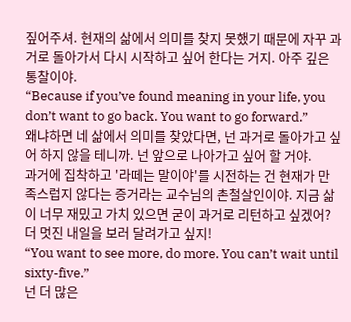짚어주셔. 현재의 삶에서 의미를 찾지 못했기 때문에 자꾸 과거로 돌아가서 다시 시작하고 싶어 한다는 거지. 아주 깊은 통찰이야.
“Because if you’ve found meaning in your life, you don’t want to go back. You want to go forward.”
왜냐하면 네 삶에서 의미를 찾았다면, 넌 과거로 돌아가고 싶어 하지 않을 테니까. 넌 앞으로 나아가고 싶어 할 거야.
과거에 집착하고 '라떼는 말이야'를 시전하는 건 현재가 만족스럽지 않다는 증거라는 교수님의 촌철살인이야. 지금 삶이 너무 재밌고 가치 있으면 굳이 과거로 리턴하고 싶겠어? 더 멋진 내일을 보러 달려가고 싶지!
“You want to see more, do more. You can’t wait until sixty-five.”
넌 더 많은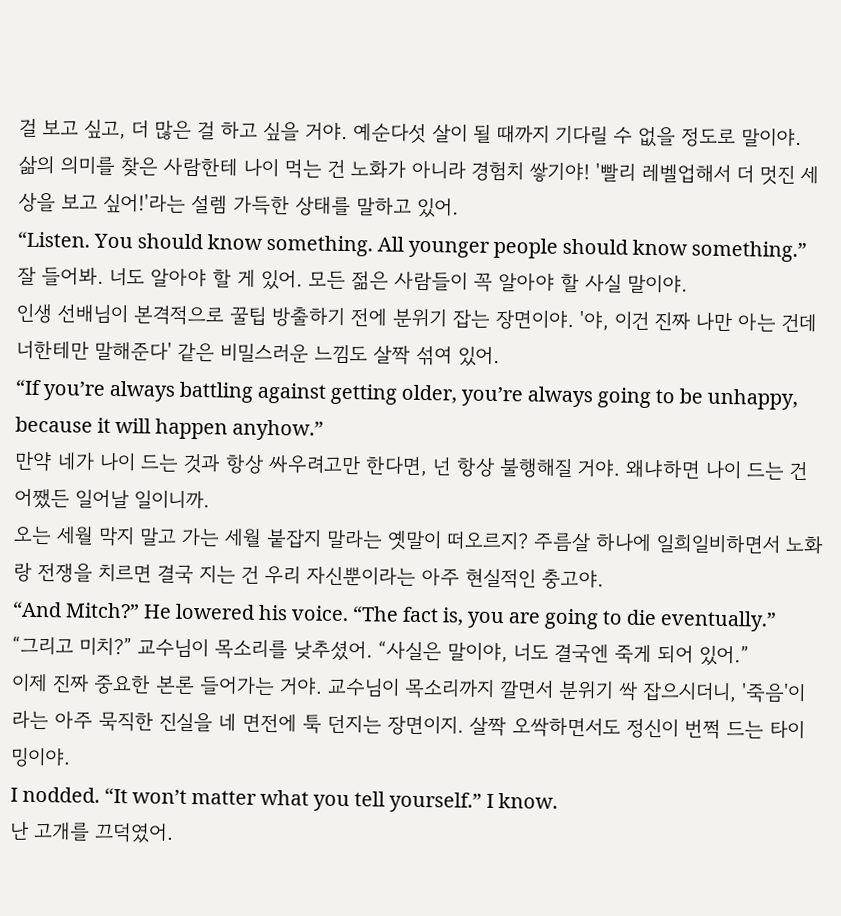걸 보고 싶고, 더 많은 걸 하고 싶을 거야. 예순다섯 살이 될 때까지 기다릴 수 없을 정도로 말이야.
삶의 의미를 찾은 사람한테 나이 먹는 건 노화가 아니라 경험치 쌓기야! '빨리 레벨업해서 더 멋진 세상을 보고 싶어!'라는 설렘 가득한 상태를 말하고 있어.
“Listen. You should know something. All younger people should know something.”
잘 들어봐. 너도 알아야 할 게 있어. 모든 젊은 사람들이 꼭 알아야 할 사실 말이야.
인생 선배님이 본격적으로 꿀팁 방출하기 전에 분위기 잡는 장면이야. '야, 이건 진짜 나만 아는 건데 너한테만 말해준다' 같은 비밀스러운 느낌도 살짝 섞여 있어.
“If you’re always battling against getting older, you’re always going to be unhappy, because it will happen anyhow.”
만약 네가 나이 드는 것과 항상 싸우려고만 한다면, 넌 항상 불행해질 거야. 왜냐하면 나이 드는 건 어쨌든 일어날 일이니까.
오는 세월 막지 말고 가는 세월 붙잡지 말라는 옛말이 떠오르지? 주름살 하나에 일희일비하면서 노화랑 전쟁을 치르면 결국 지는 건 우리 자신뿐이라는 아주 현실적인 충고야.
“And Mitch?” He lowered his voice. “The fact is, you are going to die eventually.”
“그리고 미치?” 교수님이 목소리를 낮추셨어. “사실은 말이야, 너도 결국엔 죽게 되어 있어.”
이제 진짜 중요한 본론 들어가는 거야. 교수님이 목소리까지 깔면서 분위기 싹 잡으시더니, '죽음'이라는 아주 묵직한 진실을 네 면전에 툭 던지는 장면이지. 살짝 오싹하면서도 정신이 번쩍 드는 타이밍이야.
I nodded. “It won’t matter what you tell yourself.” I know.
난 고개를 끄덕였어.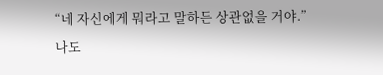“네 자신에게 뭐라고 말하든 상관없을 거야.” 나도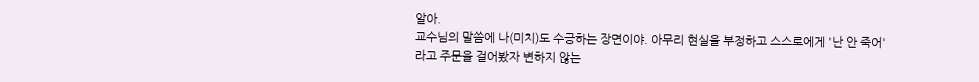알아.
교수님의 말씀에 나(미치)도 수긍하는 장면이야. 아무리 현실을 부정하고 스스로에게 '난 안 죽어'라고 주문을 걸어봤자 변하지 않는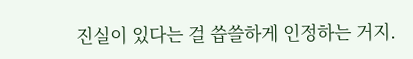진실이 있다는 걸 씁쓸하게 인정하는 거지.